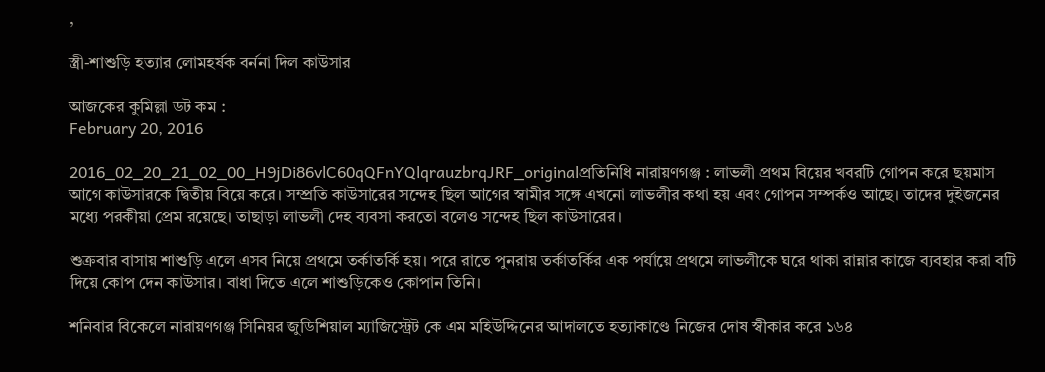,

স্ত্রী-শাশুড়ি হত্যার লোমহর্ষক বর্ননা দিল কাউসার

আজকের কুমিল্লা ডট কম :
February 20, 2016

2016_02_20_21_02_00_H9jDi86vlC60qQFnYQlqrauzbrqJRF_originalপ্রতিনিধি নারায়ণগঞ্জ : লাভলী প্রথম বিয়ের খবরটি গোপন করে ছয়মাস আগে কাউসারকে দ্বিতীয় বিয়ে করে। সম্প্রতি কাউসারের সন্দেহ ছিল আগের স্বামীর সঙ্গে এখনো লাভলীর কথা হয় এবং গোপন সম্পর্কও আছে। তাদের দুইজনের মধ্যে পরকীয়া প্রেম রয়েছে। তাছাড়া লাভলী দেহ ব্যবসা করতো বলেও সন্দেহ ছিল কাউসারের।

শুক্রবার বাসায় শাশুড়ি এলে এসব নিয়ে প্রথমে তর্কাতর্কি হয়। পরে রাতে পুনরায় তর্কাতর্কির এক পর্যায়ে প্রথমে লাভলীকে ঘরে থাকা রান্নার কাজে ব্যবহার করা বটি দিয়ে কোপ দেন কাউসার। বাধা দিতে এলে শাশুড়িকেও কোপান তিনি।

শনিবার বিকেলে নারায়ণগঞ্জ সিনিয়র জুডিশিয়াল ম্যাজিস্ট্রেট কে এম মহিউদ্দিনের আদালতে হত্যাকাণ্ডে নিজের দোষ স্বীকার করে ১৬৪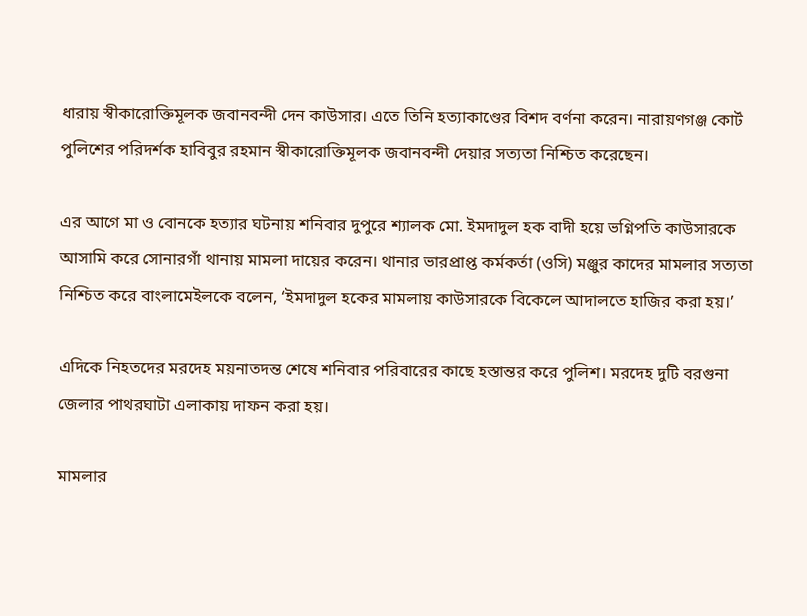ধারায় স্বীকারোক্তিমূলক জবানবন্দী দেন কাউসার। এতে তিনি হত্যাকাণ্ডের বিশদ বর্ণনা করেন। নারায়ণগঞ্জ কোর্ট পুলিশের পরিদর্শক হাবিবুর রহমান স্বীকারোক্তিমূলক জবানবন্দী দেয়ার সত্যতা নিশ্চিত করেছেন।

এর আগে মা ও বোনকে হত্যার ঘটনায় শনিবার দুপুরে শ্যালক মো. ইমদাদুল হক বাদী হয়ে ভগ্নিপতি কাউসারকে আসামি করে সোনারগাঁ থানায় মামলা দায়ের করেন। থানার ভারপ্রাপ্ত কর্মকর্তা (ওসি) মঞ্জুর কাদের মামলার সত্যতা নিশ্চিত করে বাংলামেইলকে বলেন, ‘ইমদাদুল হকের মামলায় কাউসারকে বিকেলে আদালতে হাজির করা হয়।’

এদিকে নিহতদের মরদেহ ময়নাতদন্ত শেষে শনিবার পরিবারের কাছে হস্তান্তর করে পুলিশ। মরদেহ দুটি বরগুনা জেলার পাথরঘাটা এলাকায় দাফন করা হয়।

মামলার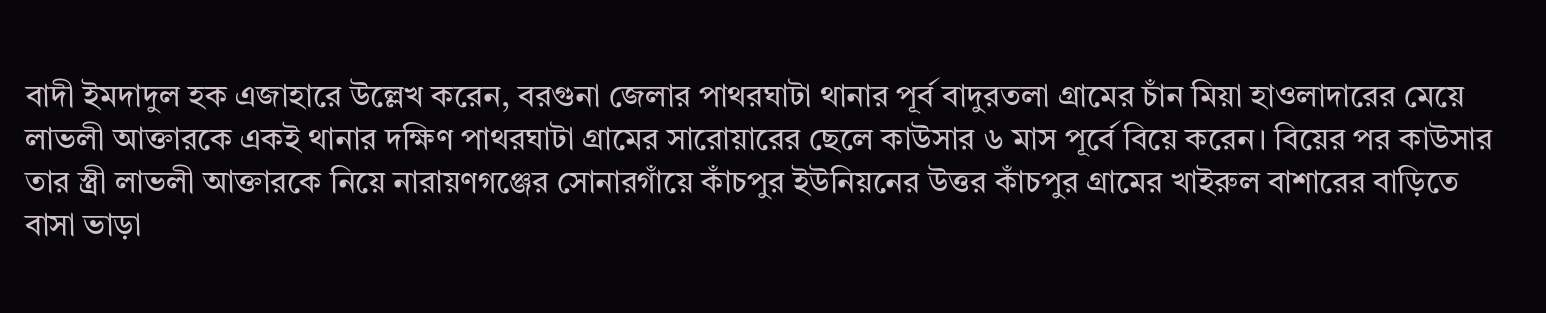বাদী ইমদাদুল হক এজাহারে উল্লেখ করেন, বরগুনা জেলার পাথরঘাটা থানার পূর্ব বাদুরতলা গ্রামের চাঁন মিয়া হাওলাদারের মেয়ে লাভলী আক্তারকে একই থানার দক্ষিণ পাথরঘাটা গ্রামের সারোয়ারের ছেলে কাউসার ৬ মাস পূর্বে বিয়ে করেন। বিয়ের পর কাউসার তার স্ত্রী লাভলী আক্তারকে নিয়ে নারায়ণগঞ্জের সোনারগাঁয়ে কাঁচপুর ইউনিয়নের উত্তর কাঁচপুর গ্রামের খাইরুল বাশারের বাড়িতে বাসা ভাড়া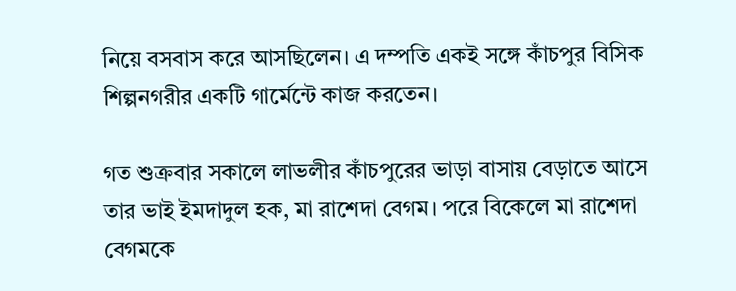নিয়ে বসবাস করে আসছিলেন। এ দম্পতি একই সঙ্গে কাঁচপুর বিসিক শিল্পনগরীর একটি গার্মেন্টে কাজ করতেন।

গত শুক্রবার সকালে লাভলীর কাঁচপুরের ভাড়া বাসায় বেড়াতে আসে তার ভাই ইমদাদুল হক, মা রাশেদা বেগম। পরে বিকেলে মা রাশেদা বেগমকে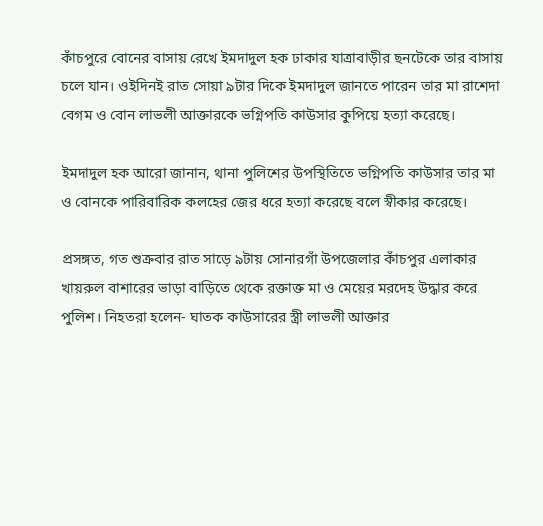কাঁচপুরে বোনের বাসায় রেখে ইমদাদুল হক ঢাকার যাত্রাবাড়ীর ছনটেকে তার বাসায় চলে যান। ওইদিনই রাত সোয়া ৯টার দিকে ইমদাদুল জানতে পারেন তার মা রাশেদা বেগম ও বোন লাভলী আক্তারকে ভগ্নিপতি কাউসার কুপিয়ে হত্যা করেছে।

ইমদাদুল হক আরো জানান, থানা পুলিশের উপস্থিতিতে ভগ্নিপতি কাউসার তার মা ও বোনকে পারিবারিক কলহের জের ধরে হত্যা করেছে বলে স্বীকার করেছে।

প্রসঙ্গত, গত শুক্রবার রাত সাড়ে ৯টায় সোনারগাঁ উপজেলার কাঁচপুর এলাকার খায়রুল বাশারের ভাড়া বাড়িতে থেকে রক্তাক্ত মা ও মেয়ের মরদেহ উদ্ধার করে পুলিশ। নিহতরা হলেন- ঘাতক কাউসারের স্ত্রী লাভলী আক্তার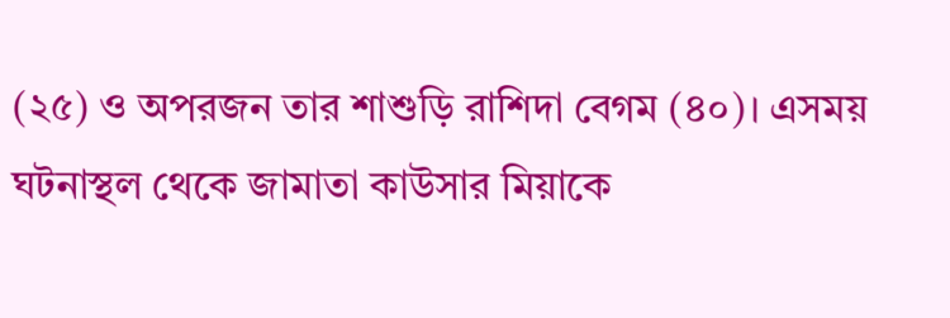(২৫) ও অপরজন তার শাশুড়ি রাশিদা বেগম (৪০)। এসময় ঘটনাস্থল থেকে জামাতা কাউসার মিয়াকে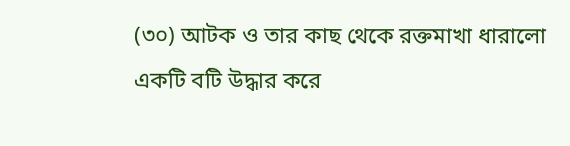(৩০) আটক ও তার কাছ থেকে রক্তমাখা ধারালো একটি বটি উদ্ধার করে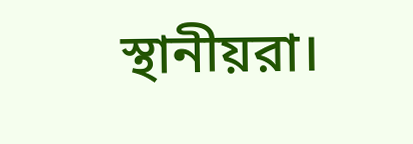স্থানীয়রা।